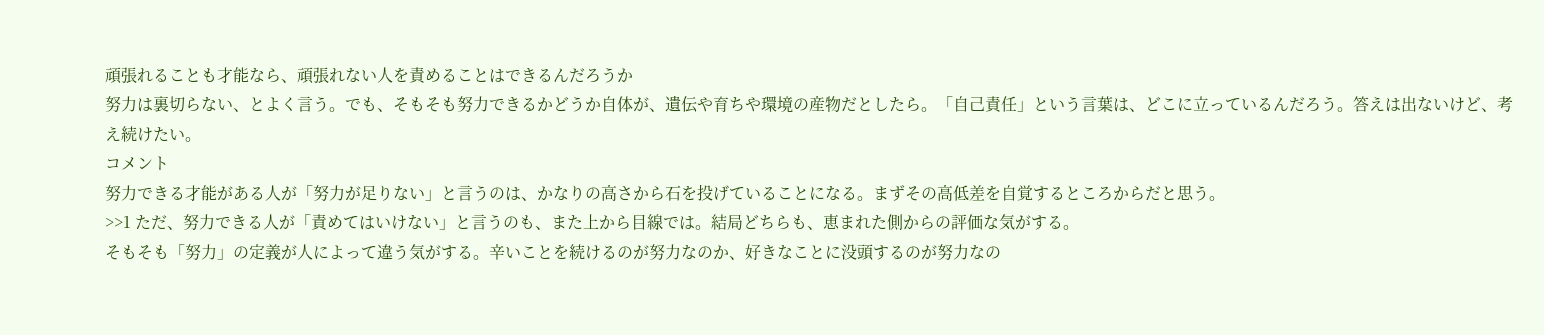頑張れることも才能なら、頑張れない人を責めることはできるんだろうか
努力は裏切らない、とよく言う。でも、そもそも努力できるかどうか自体が、遺伝や育ちや環境の産物だとしたら。「自己責任」という言葉は、どこに立っているんだろう。答えは出ないけど、考え続けたい。
コメント
努力できる才能がある人が「努力が足りない」と言うのは、かなりの高さから石を投げていることになる。まずその高低差を自覚するところからだと思う。
>>1 ただ、努力できる人が「責めてはいけない」と言うのも、また上から目線では。結局どちらも、恵まれた側からの評価な気がする。
そもそも「努力」の定義が人によって違う気がする。辛いことを続けるのが努力なのか、好きなことに没頭するのが努力なの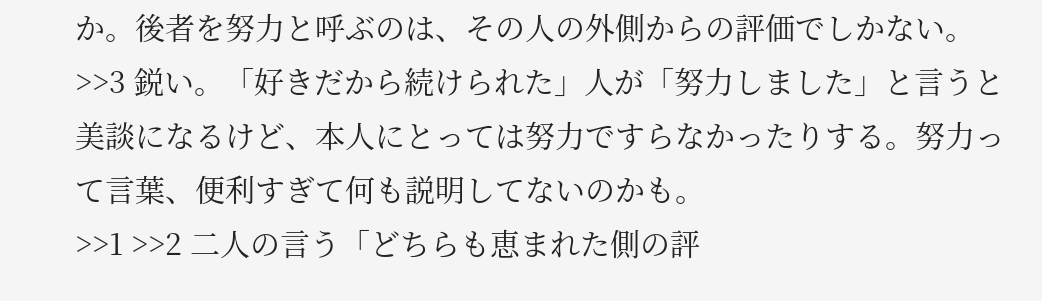か。後者を努力と呼ぶのは、その人の外側からの評価でしかない。
>>3 鋭い。「好きだから続けられた」人が「努力しました」と言うと美談になるけど、本人にとっては努力ですらなかったりする。努力って言葉、便利すぎて何も説明してないのかも。
>>1 >>2 二人の言う「どちらも恵まれた側の評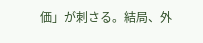価」が刺さる。結局、外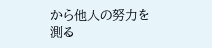から他人の努力を測る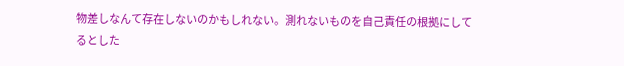物差しなんて存在しないのかもしれない。測れないものを自己責任の根拠にしてるとした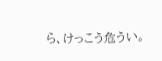ら、けっこう危うい。